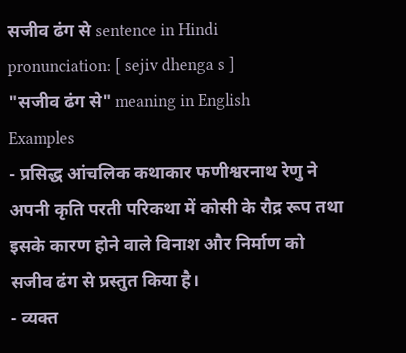सजीव ढंग से sentence in Hindi
pronunciation: [ sejiv dhenga s ]
"सजीव ढंग से" meaning in English
Examples
- प्रसिद्ध आंचलिक कथाकार फणीश्वरनाथ रेणु ने अपनी कृति परती परिकथा में कोसी के रौद्र रूप तथा इसके कारण होने वाले विनाश और निर्माण को सजीव ढंग से प्रस्तुत किया है।
- व्यक्त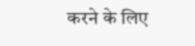करने के लिए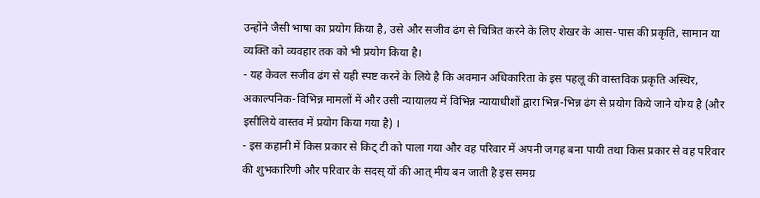उन्होंने जैसी भाषा का प्रयोग किया है, उसे और सजीव ढंग से चित्रित करने के लिए शेखर के आस-पास की प्रकृति, सामान या व्यक्ति को व्यवहार तक को भी प्रयोग किया है।
- यह केवल सजीव ढंग से यही स्पष्ट करने के लिये है कि अवमान अधिकारिता के इस पहलू की वास्तविक प्रकृति अस्थिर, अकाल्पनिक-विभिन्न मामलों में और उसी न्यायालय में विभिन्न न्यायाधीशों द्वारा भिन्न-भिन्न ढंग से प्रयोग किये जाने योग्य है (और इसीलिये वास्तव में प्रयोग किया गया है) ।
- इस कहानी में किस प्रकार से किट् टी को पाला गया और वह परिवार में अपनी जगह बना पायी तथा किस प्रकार से वह परिवार की शुभकारिणी और परिवार के सदस् यों की आत् मीय बन जाती है इस समग्र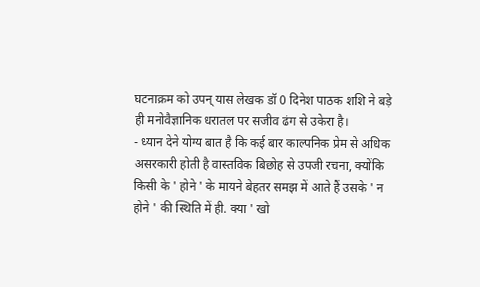घटनाक्रम को उपन् यास लेखक डॉ 0 दिनेश पाठक शशि ने बड़े ही मनोवैज्ञानिक धरातल पर सजीव ढंग से उकेरा है।
- ध्यान देने योग्य बात है कि कई बार काल्पनिक प्रेम से अधिक असरकारी होती है वास्तविक बिछोह से उपजी रचना, क्योंकि किसी के ' होने ' के मायने बेहतर समझ में आते हैं उसके ' न होने ' की स्थिति में ही. क्या ' खो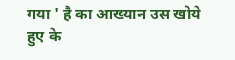गया ' है का आख्यान उस खोये हुए के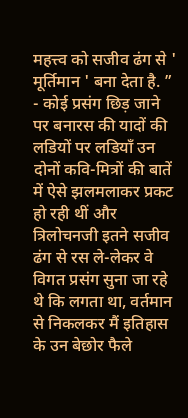महत्त्व को सजीव ढंग से ' मूर्तिमान ' बना देता है. ”
- कोई प्रसंग छिड़ जाने पर बनारस की यादों की लडियों पर लडियाँ उन दोनों कवि-मित्रों की बातें में ऐसे झलमलाकर प्रकट हो रही थीं और त्रिलोचनजी इतने सजीव ढंग से रस ले-लेकर वे विगत प्रसंग सुना जा रहे थे कि लगता था, वर्तमान से निकलकर मैं इतिहास के उन बेछोर फैले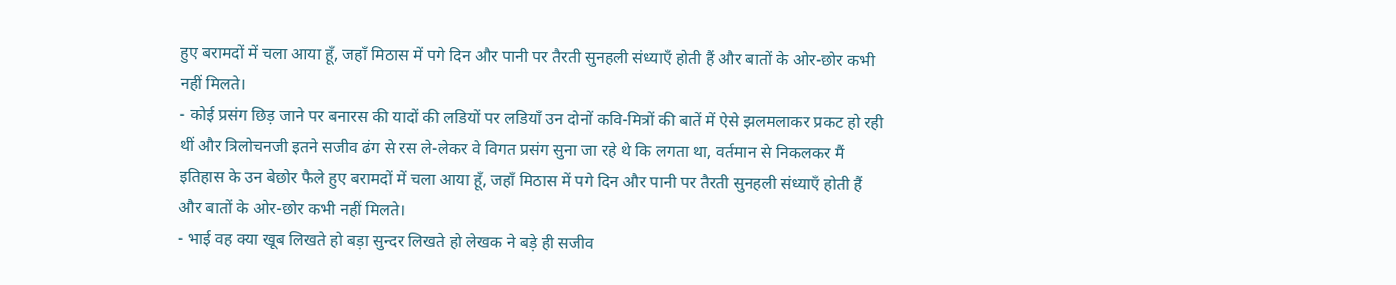हुए बरामदों में चला आया हूँ, जहाँ मिठास में पगे दिन और पानी पर तैरती सुनहली संध्याएँ होती हैं और बातों के ओर-छोर कभी नहीं मिलते।
- कोई प्रसंग छिड़ जाने पर बनारस की यादों की लडियों पर लडियाँ उन दोनों कवि-मित्रों की बातें में ऐसे झलमलाकर प्रकट हो रही थीं और त्रिलोचनजी इतने सजीव ढंग से रस ले-लेकर वे विगत प्रसंग सुना जा रहे थे कि लगता था, वर्तमान से निकलकर मैं इतिहास के उन बेछोर फैले हुए बरामदों में चला आया हूँ, जहाँ मिठास में पगे दिन और पानी पर तैरती सुनहली संध्याएँ होती हैं और बातों के ओर-छोर कभी नहीं मिलते।
- भाई वह क्या खूब लिखते हो बड़ा सुन्दर लिखते हो लेखक ने बड़े ही सजीव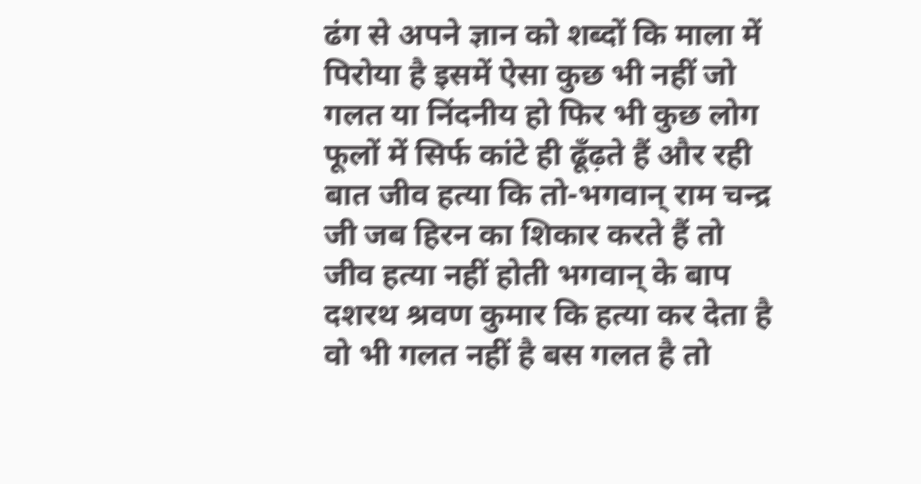ढंग से अपने ज्ञान को शब्दों कि माला में पिरोया है इसमें ऐसा कुछ भी नहीं जो गलत या निंदनीय हो फिर भी कुछ लोग फूलों में सिर्फ कांटे ही ढूँढ़ते हैं और रही बात जीव हत्या कि तो-भगवान् राम चन्द्र जी जब हिरन का शिकार करते हैं तो जीव हत्या नहीं होती भगवान् के बाप दशरथ श्रवण कुमार कि हत्या कर देता है वो भी गलत नहीं है बस गलत है तो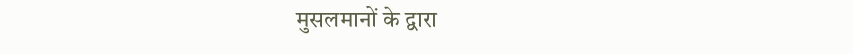मुसलमानों के द्वारा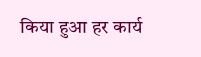किया हुआ हर कार्य